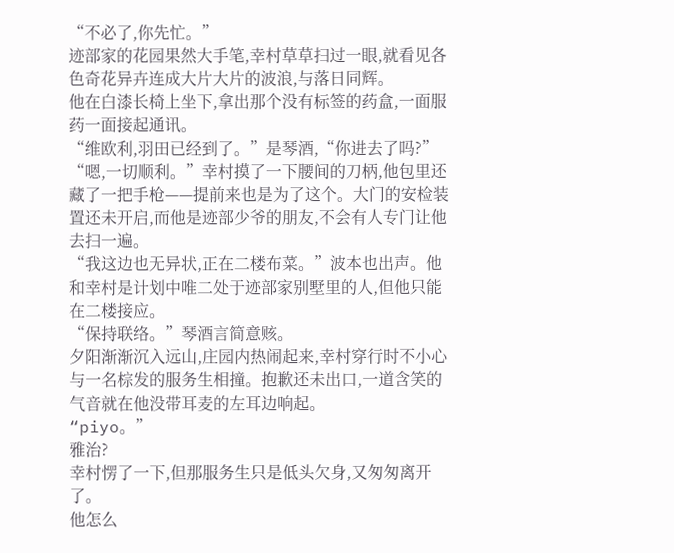“不必了,你先忙。”
迹部家的花园果然大手笔,幸村草草扫过一眼,就看见各色奇花异卉连成大片大片的波浪,与落日同辉。
他在白漆长椅上坐下,拿出那个没有标签的药盒,一面服药一面接起通讯。
“维欧利,羽田已经到了。”是琴酒,“你进去了吗?”
“嗯,一切顺利。”幸村摸了一下腰间的刀柄,他包里还藏了一把手枪——提前来也是为了这个。大门的安检装置还未开启,而他是迹部少爷的朋友,不会有人专门让他去扫一遍。
“我这边也无异状,正在二楼布菜。”波本也出声。他和幸村是计划中唯二处于迹部家别墅里的人,但他只能在二楼接应。
“保持联络。”琴酒言简意赅。
夕阳渐渐沉入远山,庄园内热闹起来,幸村穿行时不小心与一名棕发的服务生相撞。抱歉还未出口,一道含笑的气音就在他没带耳麦的左耳边响起。
“piyo。”
雅治?
幸村愣了一下,但那服务生只是低头欠身,又匆匆离开了。
他怎么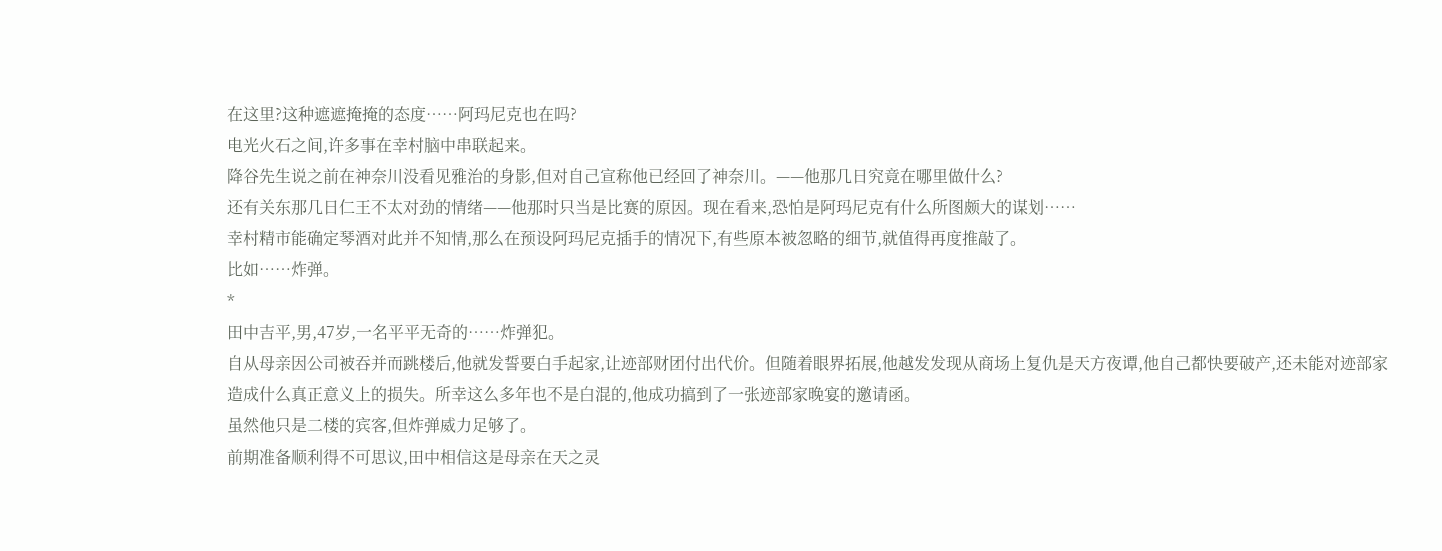在这里?这种遮遮掩掩的态度……阿玛尼克也在吗?
电光火石之间,许多事在幸村脑中串联起来。
降谷先生说之前在神奈川没看见雅治的身影,但对自己宣称他已经回了神奈川。——他那几日究竟在哪里做什么?
还有关东那几日仁王不太对劲的情绪——他那时只当是比赛的原因。现在看来,恐怕是阿玛尼克有什么所图颇大的谋划……
幸村精市能确定琴酒对此并不知情,那么在预设阿玛尼克插手的情况下,有些原本被忽略的细节,就值得再度推敲了。
比如……炸弹。
*
田中吉平,男,47岁,一名平平无奇的……炸弹犯。
自从母亲因公司被吞并而跳楼后,他就发誓要白手起家,让迹部财团付出代价。但随着眼界拓展,他越发发现从商场上复仇是天方夜谭,他自己都快要破产,还未能对迹部家造成什么真正意义上的损失。所幸这么多年也不是白混的,他成功搞到了一张迹部家晚宴的邀请函。
虽然他只是二楼的宾客,但炸弹威力足够了。
前期准备顺利得不可思议,田中相信这是母亲在天之灵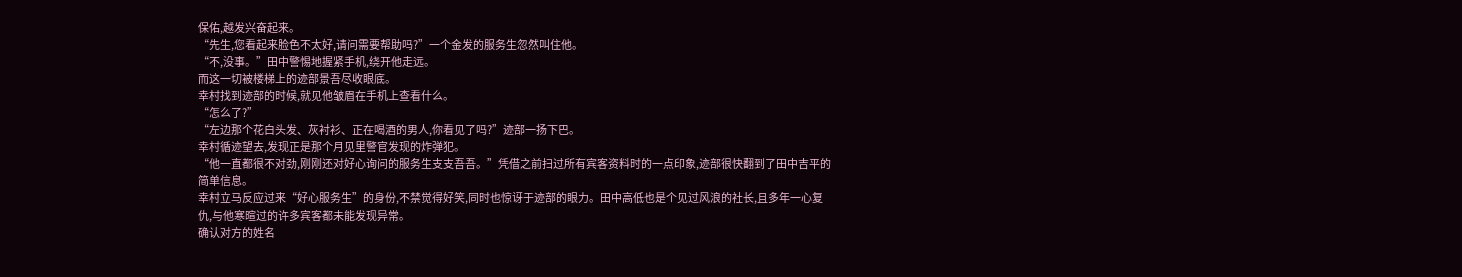保佑,越发兴奋起来。
“先生,您看起来脸色不太好,请问需要帮助吗?”一个金发的服务生忽然叫住他。
“不,没事。”田中警惕地握紧手机,绕开他走远。
而这一切被楼梯上的迹部景吾尽收眼底。
幸村找到迹部的时候,就见他皱眉在手机上查看什么。
“怎么了?”
“左边那个花白头发、灰衬衫、正在喝酒的男人,你看见了吗?”迹部一扬下巴。
幸村循迹望去,发现正是那个月见里警官发现的炸弹犯。
“他一直都很不对劲,刚刚还对好心询问的服务生支支吾吾。”凭借之前扫过所有宾客资料时的一点印象,迹部很快翻到了田中吉平的简单信息。
幸村立马反应过来“好心服务生”的身份,不禁觉得好笑,同时也惊讶于迹部的眼力。田中高低也是个见过风浪的社长,且多年一心复仇,与他寒暄过的许多宾客都未能发现异常。
确认对方的姓名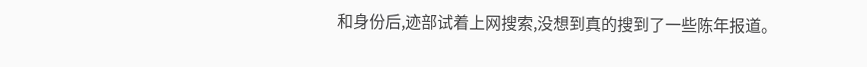和身份后,迹部试着上网搜索,没想到真的搜到了一些陈年报道。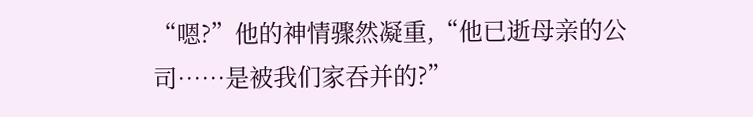“嗯?”他的神情骤然凝重,“他已逝母亲的公司……是被我们家吞并的?”